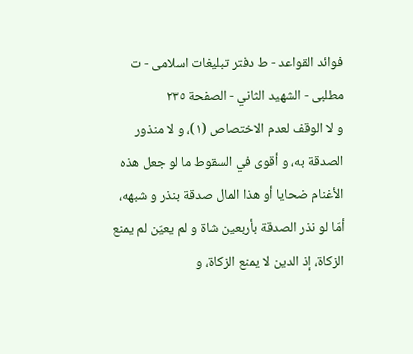فوائد القواعد - ط دفتر تبلیغات اسلامی - ت مطلبی - الشهيد الثاني - الصفحة ٢٣٥
و لا الوقف لعدم الاختصاص (١)، و لا منذور الصدقة به، و أقوى في السقوط ما لو جعل هذه الأغنام ضحايا أو هذا المال صدقة بنذر و شبهه، أمّا لو نذر الصدقة بأربعين شاة و لم يعيّن لم يمنع الزكاة، إذ الدين لا يمنع الزكاة، و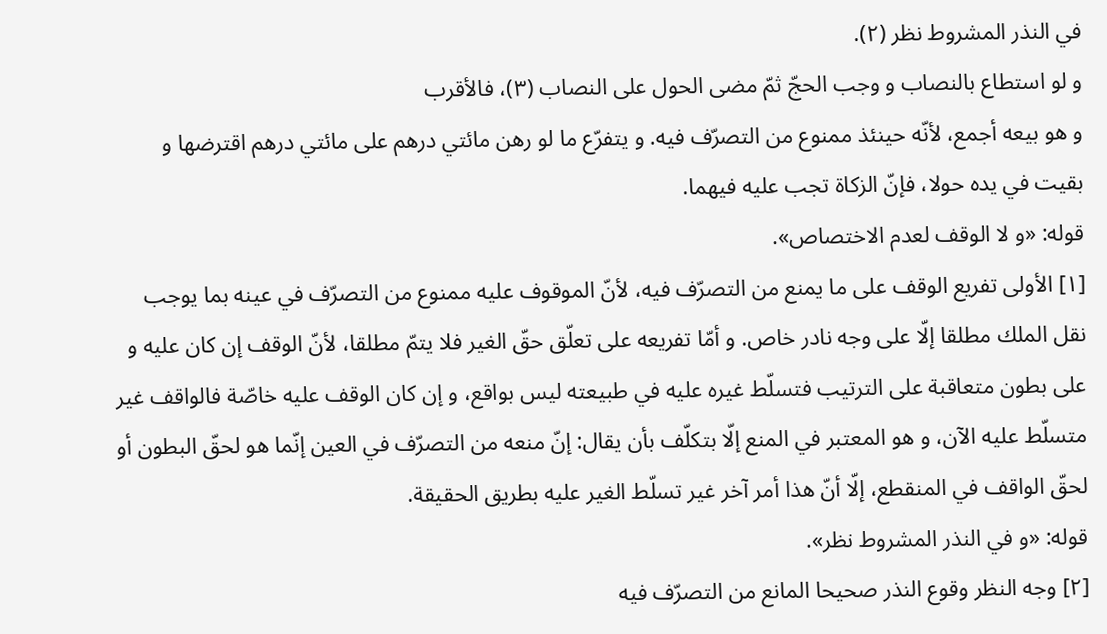في النذر المشروط نظر (٢).
و لو استطاع بالنصاب و وجب الحجّ ثمّ مضى الحول على النصاب (٣)، فالأقرب
و هو بيعه أجمع، لأنّه حينئذ ممنوع من التصرّف فيه. و يتفرّع ما لو رهن مائتي درهم على مائتي درهم اقترضها و بقيت في يده حولا، فإنّ الزكاة تجب عليه فيهما.
قوله: «و لا الوقف لعدم الاختصاص».
[١] الأولى تفريع الوقف على ما يمنع من التصرّف فيه، لأنّ الموقوف عليه ممنوع من التصرّف في عينه بما يوجب نقل الملك مطلقا إلّا على وجه نادر خاص. و أمّا تفريعه على تعلّق حقّ الغير فلا يتمّ مطلقا، لأنّ الوقف إن كان عليه و على بطون متعاقبة على الترتيب فتسلّط غيره عليه في طبيعته ليس بواقع، و إن كان الوقف عليه خاصّة فالواقف غير متسلّط عليه الآن، و هو المعتبر في المنع إلّا بتكلّف بأن يقال: إنّ منعه من التصرّف في العين إنّما هو لحقّ البطون أو لحقّ الواقف في المنقطع، إلّا أنّ هذا أمر آخر غير تسلّط الغير عليه بطريق الحقيقة.
قوله: «و في النذر المشروط نظر».
[٢] وجه النظر وقوع النذر صحيحا المانع من التصرّف فيه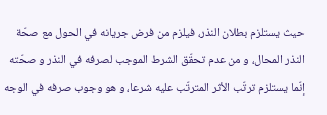حيث يستلزم بطلان النذر، فيلزم من فرض جريانه في الحول مع صحّة النذر المحال، و من عدم تحقّق الشرط الموجب لصرفه في النذر و صحّته إنّما يستلزم ترتّب الأثر المترتّب عليه شرعا، و هو وجوب صرفه في الوجه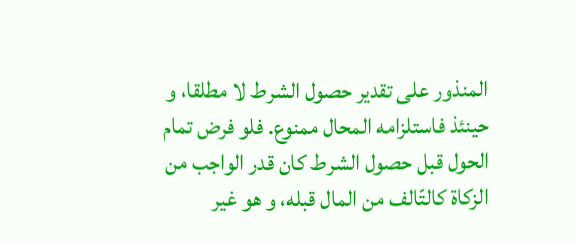المنذور على تقدير حصول الشرط لا مطلقا، و حينئذ فاستلزامه المحال ممنوع. فلو فرض تمام الحول قبل حصول الشرط كان قدر الواجب من الزكاة كالتّالف من المال قبله، و هو غير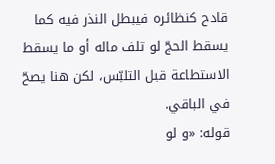قادح كنظائره فيبطل النذر فيه كما يسقط الحجّ لو تلف ماله أو ما يسقط الاستطاعة قبل التلبّس، لكن هنا يصحّ في الباقي.
قوله: «و لو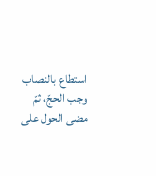استطاع بالنصاب وجب الحجّ، ثمّ مضى الحول على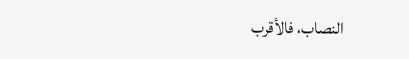النصاب، فالأقرب